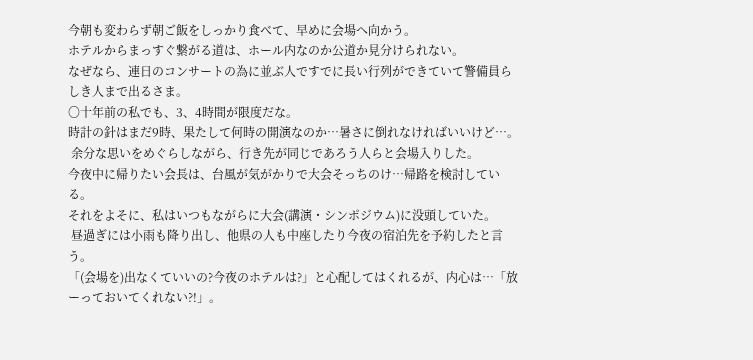今朝も変わらず朝ご飯をしっかり食べて、早めに会場へ向かう。
ホテルからまっすぐ繋がる道は、ホール内なのか公道か見分けられない。
なぜなら、連日のコンサートの為に並ぶ人ですでに長い行列ができていて警備員らしき人まで出るさま。
〇十年前の私でも、3、4時間が限度だな。
時計の針はまだ9時、果たして何時の開演なのか…暑さに倒れなければいいけど…。
 余分な思いをめぐらしながら、行き先が同じであろう人らと会場入りした。
今夜中に帰りたい会長は、台風が気がかりで大会そっちのけ…帰路を検討している。
それをよそに、私はいつもながらに大会(講演・シンポジウム)に没頭していた。
 昼過ぎには小雨も降り出し、他県の人も中座したり今夜の宿泊先を予約したと言う。
「(会場を)出なくていいの?今夜のホテルは?」と心配してはくれるが、内心は…「放ーっておいてくれない?!」。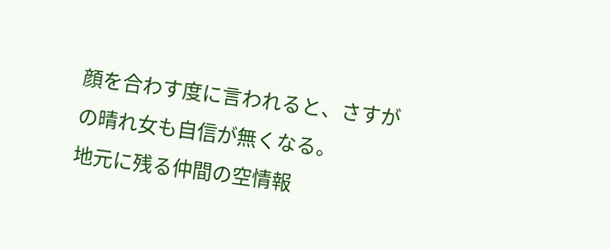顔を合わす度に言われると、さすがの晴れ女も自信が無くなる。
地元に残る仲間の空情報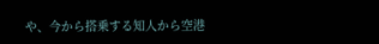や、今から搭乗する知人から空港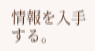情報を入手する。